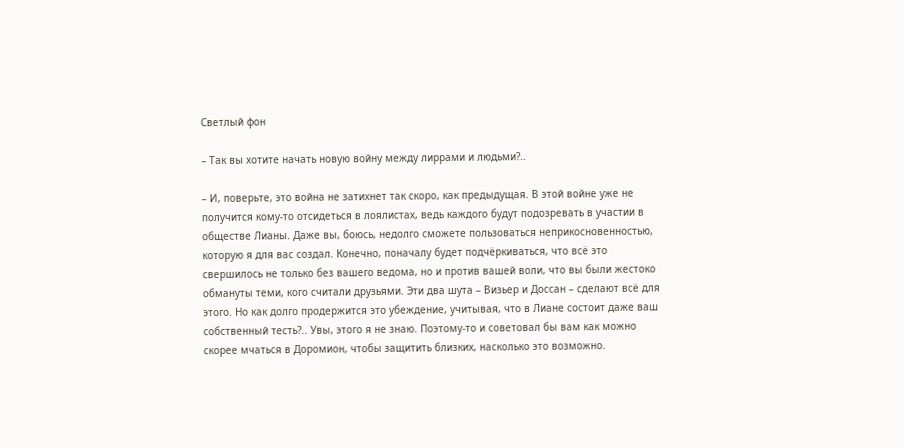Светлый фон

– Так вы хотите начать новую войну между лиррами и людьми?..

– И, поверьте, это война не затихнет так скоро, как предыдущая. В этой войне уже не получится кому-то отсидеться в лоялистах, ведь каждого будут подозревать в участии в обществе Лианы. Даже вы, боюсь, недолго сможете пользоваться неприкосновенностью, которую я для вас создал. Конечно, поначалу будет подчёркиваться, что всё это свершилось не только без вашего ведома, но и против вашей воли, что вы были жестоко обмануты теми, кого считали друзьями. Эти два шута – Визьер и Доссан – сделают всё для этого. Но как долго продержится это убеждение, учитывая, что в Лиане состоит даже ваш собственный тесть?.. Увы, этого я не знаю. Поэтому-то и советовал бы вам как можно скорее мчаться в Доромион, чтобы защитить близких, насколько это возможно.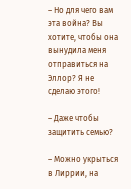– Но для чего вам эта война? Вы хотите, чтобы она вынудила меня отправиться на Эллор? Я не сделаю этого!

– Даже чтобы защитить семью?

– Можно укрыться в Лиррии, на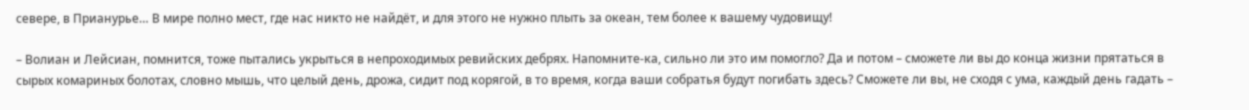севере, в Прианурье… В мире полно мест, где нас никто не найдёт, и для этого не нужно плыть за океан, тем более к вашему чудовищу!

– Волиан и Лейсиан, помнится, тоже пытались укрыться в непроходимых ревийских дебрях. Напомните-ка, сильно ли это им помогло? Да и потом – сможете ли вы до конца жизни прятаться в сырых комариных болотах, словно мышь, что целый день, дрожа, сидит под корягой, в то время, когда ваши собратья будут погибать здесь? Сможете ли вы, не сходя с ума, каждый день гадать –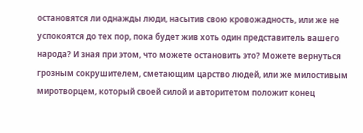остановятся ли однажды люди, насытив свою кровожадность, или же не успокоятся до тех пор, пока будет жив хоть один представитель вашего народа? И зная при этом, что можете остановить это? Можете вернуться грозным сокрушителем, сметающим царство людей, или же милостивым миротворцем, который своей силой и авторитетом положит конец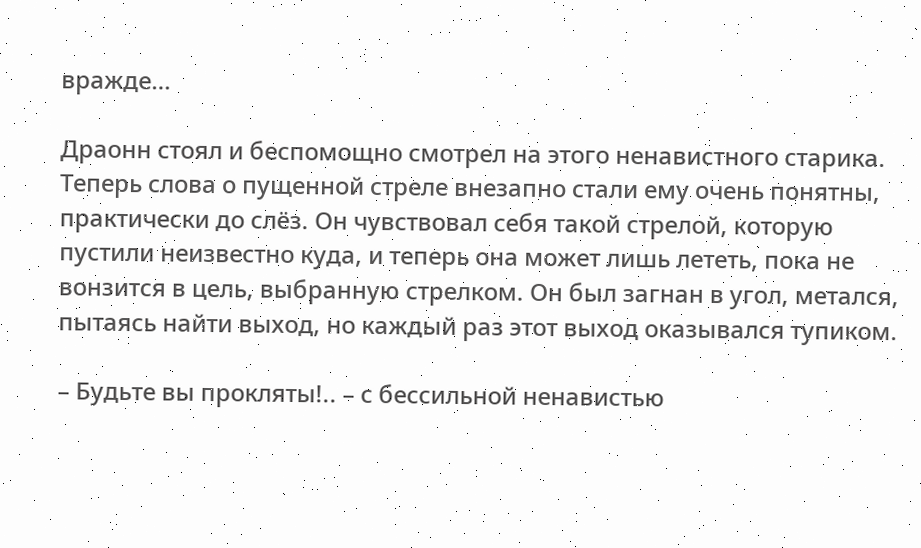вражде…

Драонн стоял и беспомощно смотрел на этого ненавистного старика. Теперь слова о пущенной стреле внезапно стали ему очень понятны, практически до слёз. Он чувствовал себя такой стрелой, которую пустили неизвестно куда, и теперь она может лишь лететь, пока не вонзится в цель, выбранную стрелком. Он был загнан в угол, метался, пытаясь найти выход, но каждый раз этот выход оказывался тупиком.

– Будьте вы прокляты!.. – с бессильной ненавистью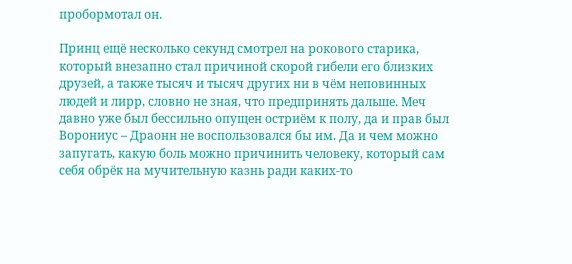пробормотал он.

Принц ещё несколько секунд смотрел на рокового старика, который внезапно стал причиной скорой гибели его близких друзей, а также тысяч и тысяч других ни в чём неповинных людей и лирр, словно не зная, что предпринять дальше. Меч давно уже был бессильно опущен остриём к полу, да и прав был Ворониус – Драонн не воспользовался бы им. Да и чем можно запугать, какую боль можно причинить человеку, который сам себя обрёк на мучительную казнь ради каких-то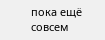пока ещё совсем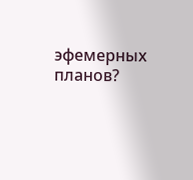эфемерных планов?